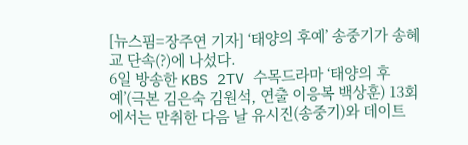[뉴스핌=장주연 기자] ‘태양의 후예’ 송중기가 송혜교 단속(?)에 나섰다.
6일 방송한 KBS 2TV 수목드라마 ‘태양의 후예’(극본 김은숙 김원석, 연출 이응복 백상훈) 13회에서는 만취한 다음 날 유시진(송중기)와 데이트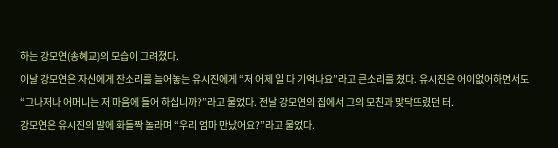하는 강모연(송혜교)의 모습이 그려졌다.
이날 강모연은 자신에게 잔소리를 늘어놓는 유시진에게 “저 어제 일 다 기억나요”라고 큰소리를 쳤다. 유시진은 어이없어하면서도 “그나저나 어머니는 저 마음에 들어 하십니까?”라고 물었다. 전날 강모연의 집에서 그의 모친과 맞닥뜨렸던 터.
강모연은 유시진의 말에 화들짝 놀라며 “우리 엄마 만났어요?”라고 물었다.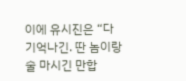이에 유시진은 “다 기억나긴. 딴 놈이랑 술 마시긴 만합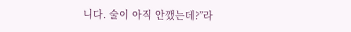니다. 술이 아직 안깼는데?”라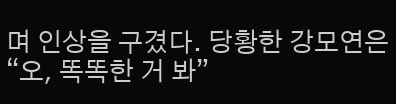며 인상을 구겼다. 당황한 강모연은 “오, 똑똑한 거 봐”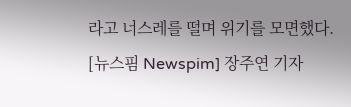라고 너스레를 떨며 위기를 모면했다.
[뉴스핌 Newspim] 장주연 기자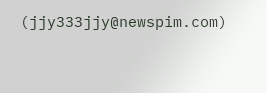(jjy333jjy@newspim.com)